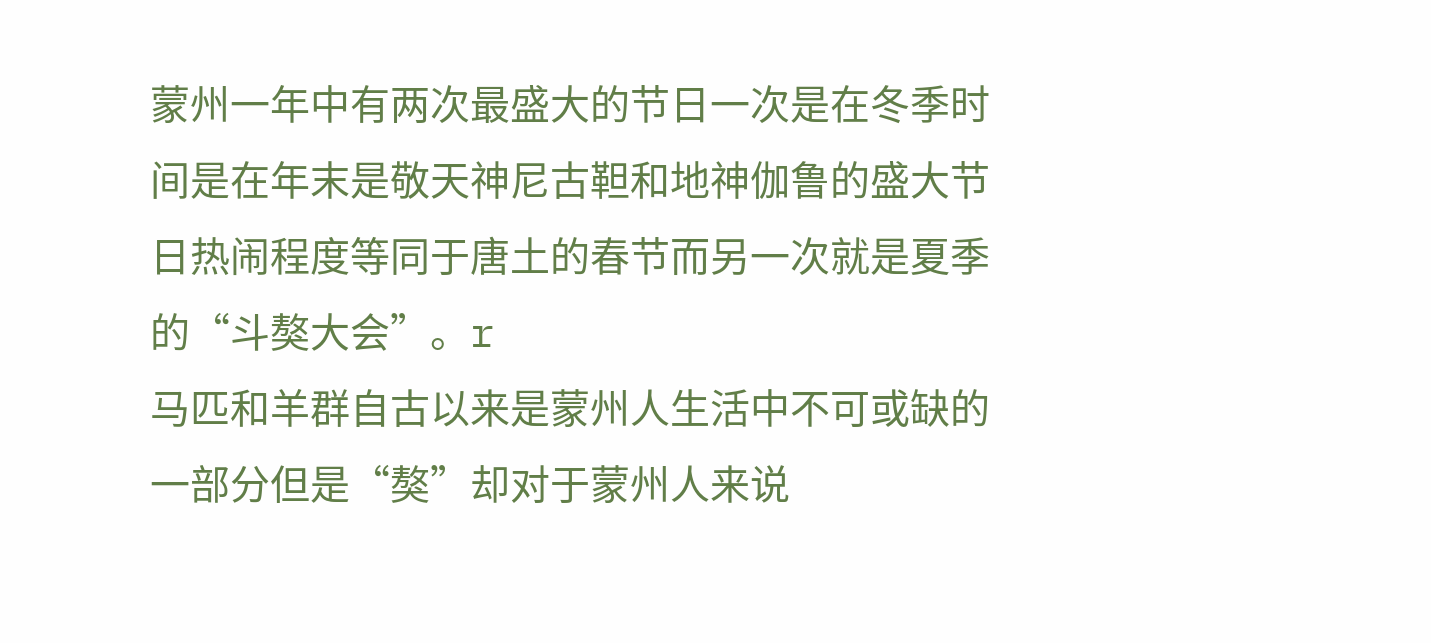蒙州一年中有两次最盛大的节日一次是在冬季时间是在年末是敬天神尼古靼和地神伽鲁的盛大节日热闹程度等同于唐土的春节而另一次就是夏季的“斗獒大会”。r
马匹和羊群自古以来是蒙州人生活中不可或缺的一部分但是“獒”却对于蒙州人来说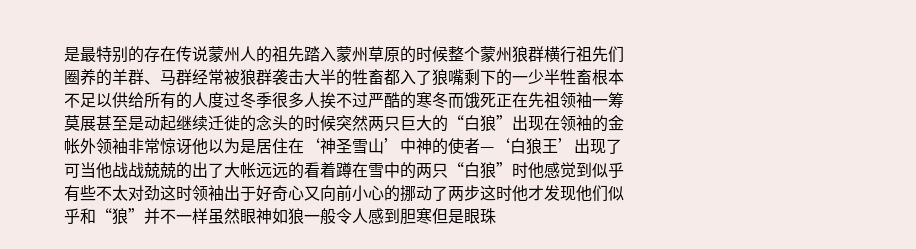是最特别的存在传说蒙州人的祖先踏入蒙州草原的时候整个蒙州狼群横行祖先们圈养的羊群、马群经常被狼群袭击大半的牲畜都入了狼嘴剩下的一少半牲畜根本不足以供给所有的人度过冬季很多人挨不过严酷的寒冬而饿死正在先祖领袖一筹莫展甚至是动起继续迁徙的念头的时候突然两只巨大的“白狼”出现在领袖的金帐外领袖非常惊讶他以为是居住在‘神圣雪山’中神的使者—‘白狼王’出现了可当他战战兢兢的出了大帐远远的看着蹲在雪中的两只“白狼”时他感觉到似乎有些不太对劲这时领袖出于好奇心又向前小心的挪动了两步这时他才发现他们似乎和“狼”并不一样虽然眼神如狼一般令人感到胆寒但是眼珠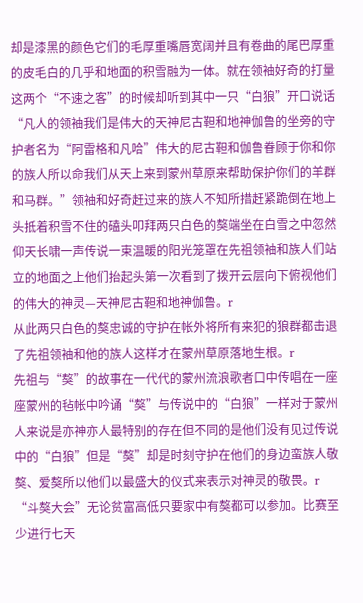却是漆黑的颜色它们的毛厚重嘴唇宽阔并且有卷曲的尾巴厚重的皮毛白的几乎和地面的积雪融为一体。就在领袖好奇的打量这两个“不速之客”的时候却听到其中一只“白狼”开口说话“凡人的领袖我们是伟大的天神尼古靼和地神伽鲁的坐旁的守护者名为“阿雷格和凡哈”伟大的尼古靼和伽鲁眷顾于你和你的族人所以命我们从天上来到蒙州草原来帮助保护你们的羊群和马群。”领袖和好奇赶过来的族人不知所措赶紧跪倒在地上头抵着积雪不住的磕头叩拜两只白色的獒端坐在白雪之中忽然仰天长啸一声传说一束温暖的阳光笼罩在先祖领袖和族人们站立的地面之上他们抬起头第一次看到了拨开云层向下俯视他们的伟大的神灵—天神尼古靼和地神伽鲁。r
从此两只白色的獒忠诚的守护在帐外将所有来犯的狼群都击退了先祖领袖和他的族人这样才在蒙州草原落地生根。r
先祖与“獒”的故事在一代代的蒙州流浪歌者口中传唱在一座座蒙州的毡帐中吟诵“獒”与传说中的“白狼”一样对于蒙州人来说是亦神亦人最特别的存在但不同的是他们没有见过传说中的“白狼”但是“獒”却是时刻守护在他们的身边蛮族人敬獒、爱獒所以他们以最盛大的仪式来表示对神灵的敬畏。r
“斗獒大会”无论贫富高低只要家中有獒都可以参加。比赛至少进行七天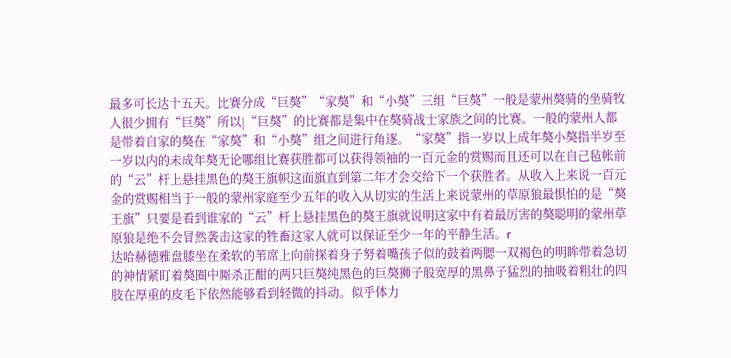最多可长达十五天。比赛分成“巨獒”“家獒”和“小獒”三组“巨獒”一般是蒙州獒骑的坐骑牧人很少拥有“巨獒”所以|“巨獒”的比赛都是集中在獒骑战士家族之间的比赛。一般的蒙州人都是带着自家的獒在“家獒”和“小獒”组之间进行角逐。“家獒”指一岁以上成年獒小獒指半岁至一岁以内的未成年獒无论哪组比赛获胜都可以获得领袖的一百元金的赏赐而且还可以在自己毡帐前的“云”杆上悬挂黑色的獒王旗帜这面旗直到第二年才会交给下一个获胜者。从收入上来说一百元金的赏赐相当于一般的蒙州家庭至少五年的收入从切实的生活上来说蒙州的草原狼最惧怕的是“獒王旗”只要是看到谁家的“云”杆上悬挂黑色的獒王旗就说明这家中有着最厉害的獒聪明的蒙州草原狼是绝不会冒然袭击这家的牲畜这家人就可以保证至少一年的平静生活。r
达哈赫德雅盘膝坐在柔软的苇席上向前探着身子努着嘴孩子似的鼓着两腮一双褐色的明眸带着急切的神情紧盯着獒圈中厮杀正酣的两只巨獒纯黑色的巨獒狮子般宽厚的黑鼻子猛烈的抽吸着粗壮的四肢在厚重的皮毛下依然能够看到轻微的抖动。似乎体力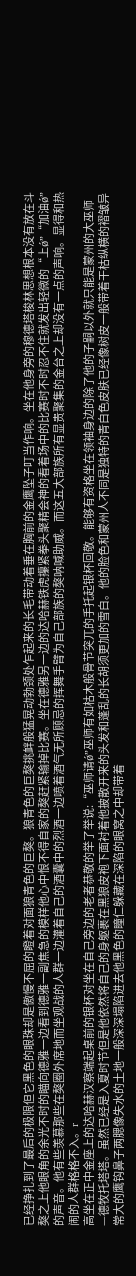已经挣扎到了最后的极限但它黑色的眼珠却是傲慢不屈的瞪着对面狼青色的巨獒。狼青色的巨獒挑衅般猛晃动勃颈处乍起来的长毛带动着垂在胸前的金鹰坠子叮当作响。坐在他身旁的穆德塔梭林思想根本没有放在斗獒之上他眼角的余光不时的瞄向德雅一边看到德雅一副焦急的模样他心中恨不得自家的獒赶紧输掉比赛。坐在德雅另一边的达哈赫铁虎攥紧拳头聚精会神的看着场中的比赛时不时忍不住就发出轻微的“上ǿ”“加油ǿ”的声音。他有些羡慕那些在獒圈外席地而坐观战的人群一边灌着自己的酒囊中的烈酒一边喷着酒气无所顾忌的挥舞手臂为自己部族的獒呐喊助威。而这五大部族所有显贵聚集的金台之上却没有一点的声响。显得和热闹的人群格格不入。r
高坐在正中金座上的达哈赫汉察端起桌前的银杯对坐在自己旁边的老者恭敬的举了举说:“巫师请ǿ”巫师有如枯木般骨节突兀的手托起银杯回敬。能够有资格坐在领袖身边的除了他的子嗣以外就只能是蒙州的大巫师—德牧托塔塔。虽然已经是入夏时节但是他依然将自己的身躯裹在黑狼皮袍下面衬着他披散开来的头发和蓬乱的长胡须更加的雪白。他的脸色和蒙州人不同是独特的青白色皮肤已经像树皮一般带着干枯纵横的褶皱异常大的鹰钩鼻子两腮像失水的土地一般深深塌陷进去他黑色的瞳仁躲藏在深陷的眼窝之中却带着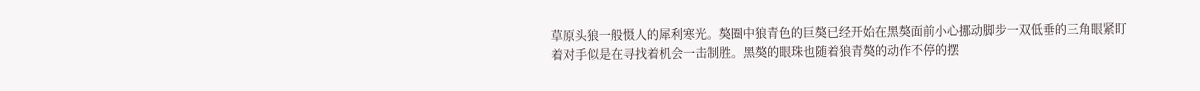草原头狼一般慑人的犀利寒光。獒圈中狼青色的巨獒已经开始在黑獒面前小心挪动脚步一双低垂的三角眼紧盯着对手似是在寻找着机会一击制胜。黑獒的眼珠也随着狼青獒的动作不停的摆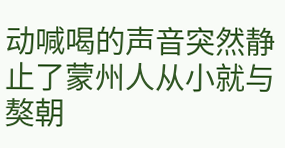动喊喝的声音突然静止了蒙州人从小就与獒朝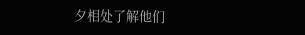夕相处了解他们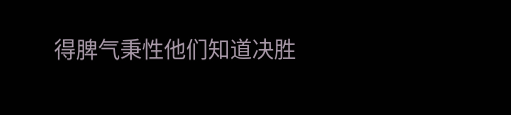得脾气秉性他们知道决胜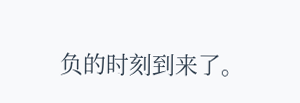负的时刻到来了。